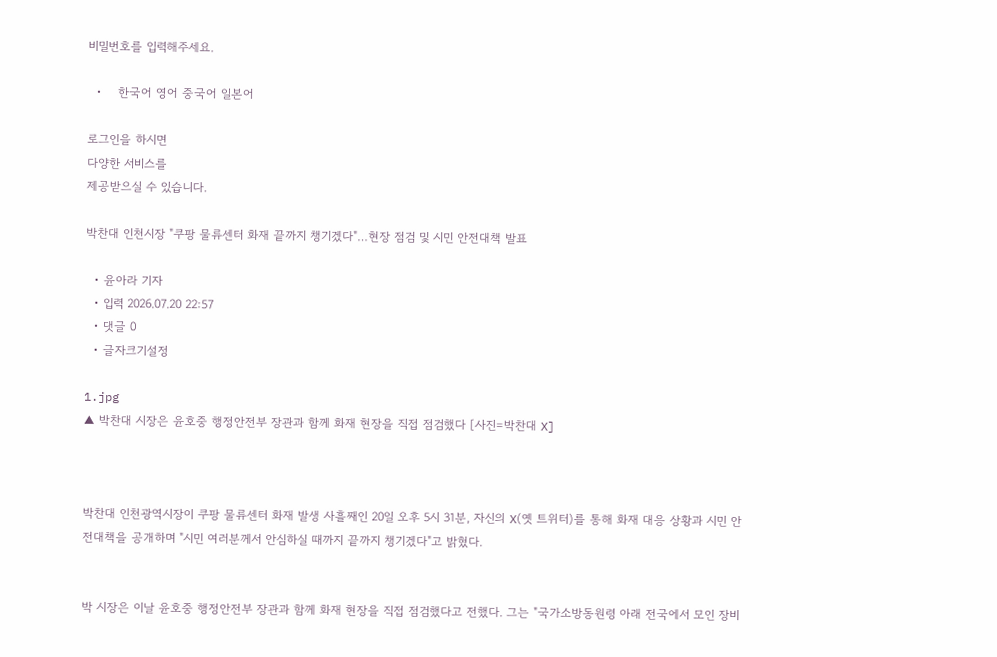비밀번호를 입력해주세요.

  •    한국어 영어 중국어 일본어

로그인을 하시면
다양한 서비스를
제공받으실 수 있습니다.

박찬대 인천시장 "쿠팡 물류센터 화재 끝까지 챙기겠다"…현장 점검 및 시민 안전대책 발표

  • 윤아라 기자
  • 입력 2026.07.20 22:57
  • 댓글 0
  • 글자크기설정

1.jpg
▲ 박찬대 시장은 윤호중 행정안전부 장관과 함께 화재 현장을 직접 점검했다 [사진=박찬대 X]



박찬대 인천광역시장이 쿠팡 물류센터 화재 발생 사흘째인 20일 오후 5시 31분, 자신의 X(옛 트위터)를 통해 화재 대응 상황과 시민 안전대책을 공개하며 "시민 여러분께서 안심하실 때까지 끝까지 챙기겠다"고 밝혔다.


박 시장은 이날 윤호중 행정안전부 장관과 함께 화재 현장을 직접 점검했다고 전했다. 그는 "국가소방동원령 아래 전국에서 모인 장비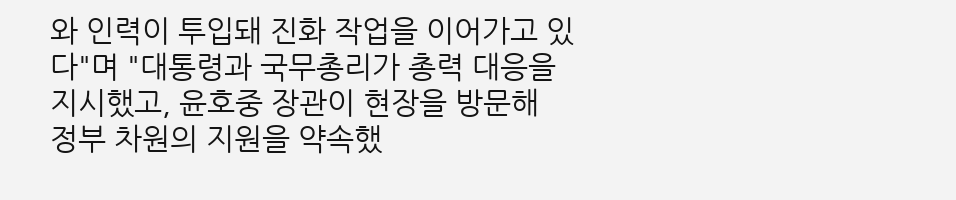와 인력이 투입돼 진화 작업을 이어가고 있다"며 "대통령과 국무총리가 총력 대응을 지시했고, 윤호중 장관이 현장을 방문해 정부 차원의 지원을 약속했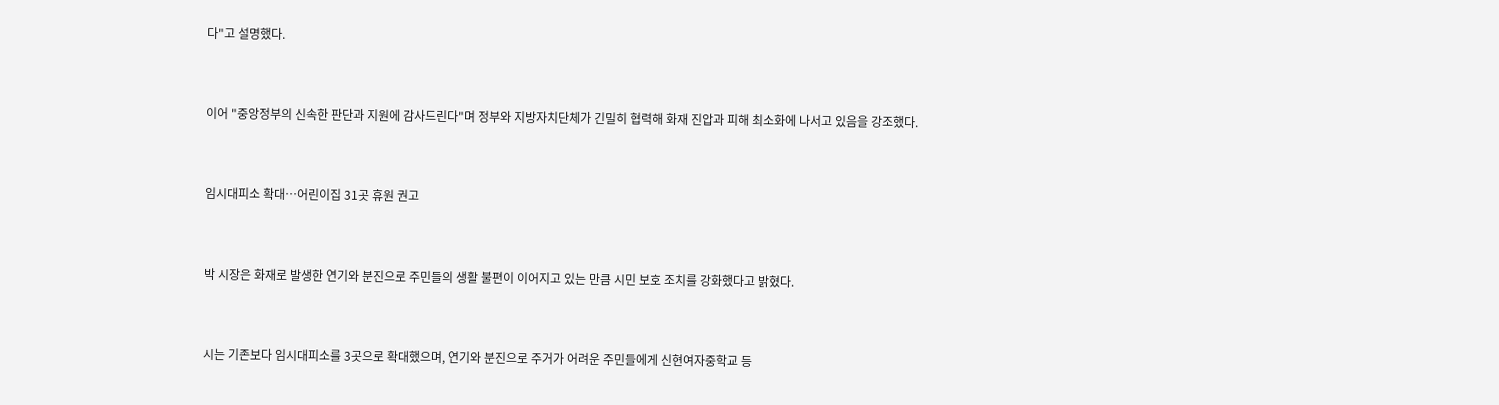다"고 설명했다.


이어 "중앙정부의 신속한 판단과 지원에 감사드린다"며 정부와 지방자치단체가 긴밀히 협력해 화재 진압과 피해 최소화에 나서고 있음을 강조했다.


임시대피소 확대…어린이집 31곳 휴원 권고


박 시장은 화재로 발생한 연기와 분진으로 주민들의 생활 불편이 이어지고 있는 만큼 시민 보호 조치를 강화했다고 밝혔다.


시는 기존보다 임시대피소를 3곳으로 확대했으며, 연기와 분진으로 주거가 어려운 주민들에게 신현여자중학교 등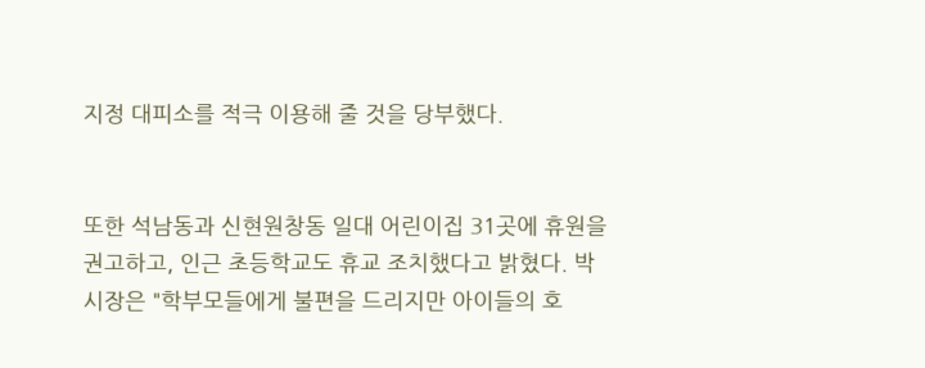지정 대피소를 적극 이용해 줄 것을 당부했다.


또한 석남동과 신현원창동 일대 어린이집 31곳에 휴원을 권고하고, 인근 초등학교도 휴교 조치했다고 밝혔다. 박 시장은 "학부모들에게 불편을 드리지만 아이들의 호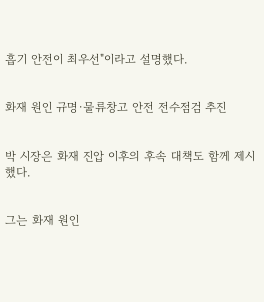흡기 안전이 최우선"이라고 설명했다.


화재 원인 규명·물류창고 안전 전수점검 추진


박 시장은 화재 진압 이후의 후속 대책도 함께 제시했다.


그는 화재 원인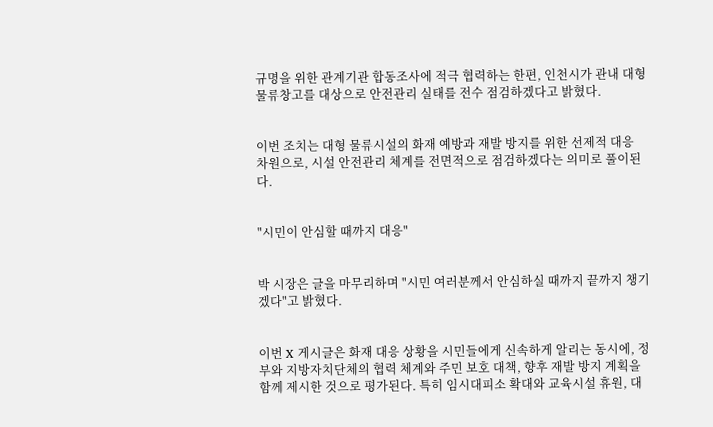규명을 위한 관계기관 합동조사에 적극 협력하는 한편, 인천시가 관내 대형 물류창고를 대상으로 안전관리 실태를 전수 점검하겠다고 밝혔다.


이번 조치는 대형 물류시설의 화재 예방과 재발 방지를 위한 선제적 대응 차원으로, 시설 안전관리 체계를 전면적으로 점검하겠다는 의미로 풀이된다.


"시민이 안심할 때까지 대응"


박 시장은 글을 마무리하며 "시민 여러분께서 안심하실 때까지 끝까지 챙기겠다"고 밝혔다.


이번 X 게시글은 화재 대응 상황을 시민들에게 신속하게 알리는 동시에, 정부와 지방자치단체의 협력 체계와 주민 보호 대책, 향후 재발 방지 계획을 함께 제시한 것으로 평가된다. 특히 임시대피소 확대와 교육시설 휴원, 대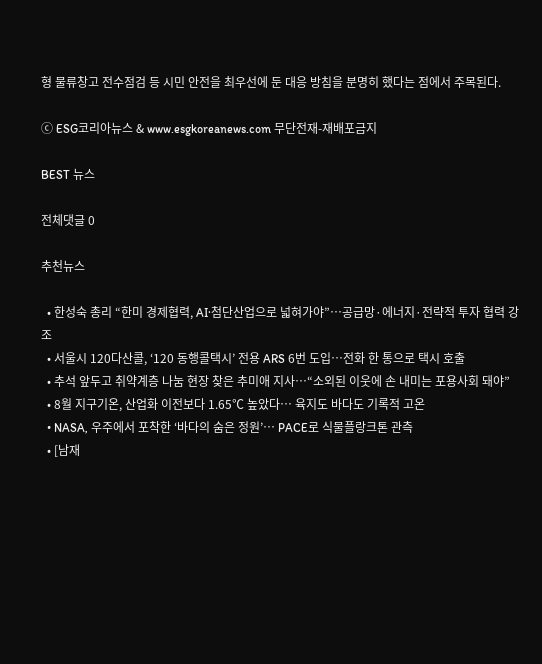형 물류창고 전수점검 등 시민 안전을 최우선에 둔 대응 방침을 분명히 했다는 점에서 주목된다.

ⓒ ESG코리아뉴스 & www.esgkoreanews.com 무단전재-재배포금지

BEST 뉴스

전체댓글 0

추천뉴스

  • 한성숙 총리 “한미 경제협력, AI·첨단산업으로 넓혀가야”…공급망·에너지·전략적 투자 협력 강조
  • 서울시 120다산콜, ‘120 동행콜택시’ 전용 ARS 6번 도입…전화 한 통으로 택시 호출
  • 추석 앞두고 취약계층 나눔 현장 찾은 추미애 지사…“소외된 이웃에 손 내미는 포용사회 돼야”
  • 8월 지구기온, 산업화 이전보다 1.65℃ 높았다… 육지도 바다도 기록적 고온
  • NASA, 우주에서 포착한 ‘바다의 숨은 정원’… PACE로 식물플랑크톤 관측
  • [남재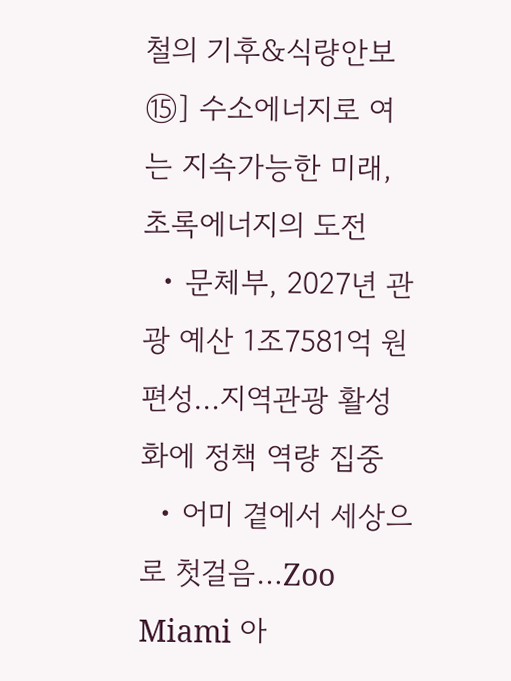철의 기후&식량안보⑮] 수소에너지로 여는 지속가능한 미래, 초록에너지의 도전
  • 문체부, 2027년 관광 예산 1조7581억 원 편성…지역관광 활성화에 정책 역량 집중
  • 어미 곁에서 세상으로 첫걸음…Zoo Miami 아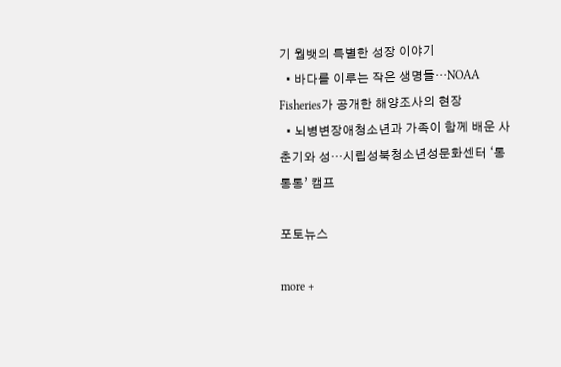기 웜뱃의 특별한 성장 이야기
  • 바다를 이루는 작은 생명들…NOAA Fisheries가 공개한 해양조사의 현장
  • 뇌병변장애청소년과 가족이 함께 배운 사춘기와 성…시립성북청소년성문화센터 ‘통통통’ 캠프

포토뉴스

more +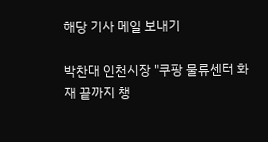해당 기사 메일 보내기

박찬대 인천시장 "쿠팡 물류센터 화재 끝까지 챙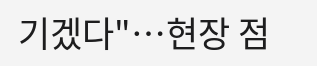기겠다"…현장 점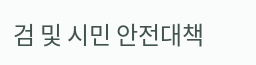검 및 시민 안전대책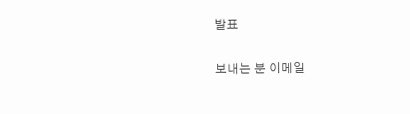발표

보내는 분 이메일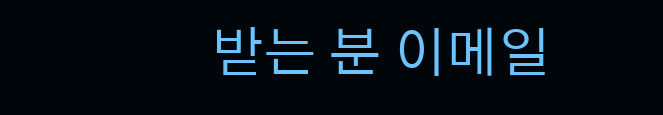받는 분 이메일